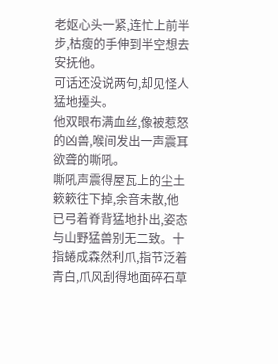老妪心头一紧,连忙上前半步,枯瘦的手伸到半空想去安抚他。
可话还没说两句,却见怪人猛地擡头。
他双眼布满血丝,像被惹怒的凶兽,喉间发出一声震耳欲聋的嘶吼。
嘶吼声震得屋瓦上的尘土簌簌往下掉,余音未散,他已弓着脊背猛地扑出,姿态与山野猛兽别无二致。十指蜷成森然利爪,指节泛着青白,爪风刮得地面碎石草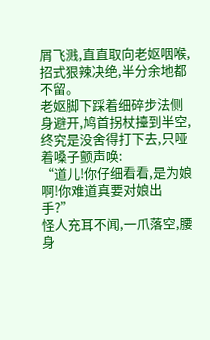屑飞溅,直直取向老妪咽喉,招式狠辣决绝,半分余地都不留。
老妪脚下踩着细碎步法侧身避开,鸠首拐杖擡到半空,终究是没舍得打下去,只哑着嗓子颤声唤:
“道儿!你仔细看看,是为娘啊!你难道真要对娘出手?”
怪人充耳不闻,一爪落空,腰身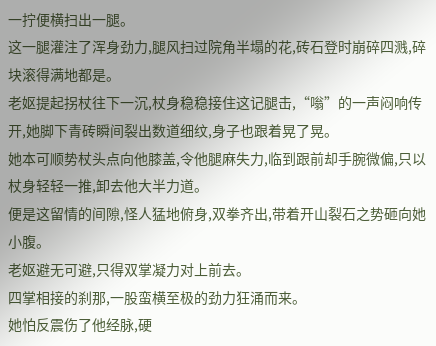一拧便横扫出一腿。
这一腿灌注了浑身劲力,腿风扫过院角半塌的花,砖石登时崩碎四溅,碎块滚得满地都是。
老妪提起拐杖往下一沉,杖身稳稳接住这记腿击,“嗡”的一声闷响传开,她脚下青砖瞬间裂出数道细纹,身子也跟着晃了晃。
她本可顺势杖头点向他膝盖,令他腿麻失力,临到跟前却手腕微偏,只以杖身轻轻一推,卸去他大半力道。
便是这留情的间隙,怪人猛地俯身,双拳齐出,带着开山裂石之势砸向她小腹。
老妪避无可避,只得双掌凝力对上前去。
四掌相接的刹那,一股蛮横至极的劲力狂涌而来。
她怕反震伤了他经脉,硬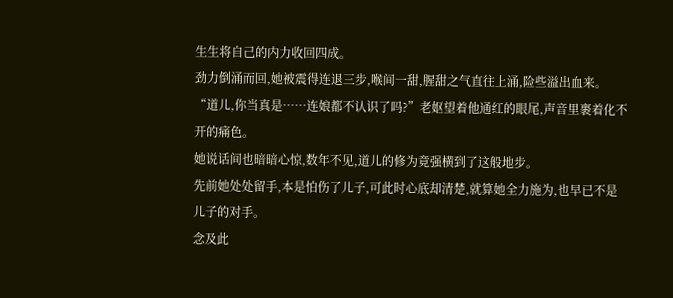生生将自己的内力收回四成。
劲力倒涌而回,她被震得连退三步,喉间一甜,腥甜之气直往上涌,险些溢出血来。
“道儿,你当真是……连娘都不认识了吗?”老妪望着他通红的眼尾,声音里裹着化不开的痛色。
她说话间也暗暗心惊,数年不见,道儿的修为竟强横到了这般地步。
先前她处处留手,本是怕伤了儿子,可此时心底却清楚,就算她全力施为,也早已不是儿子的对手。
念及此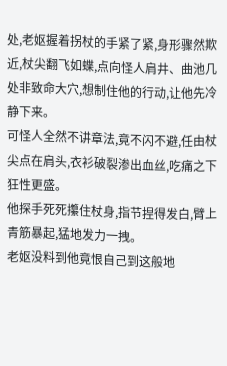处,老妪握着拐杖的手紧了紧,身形骤然欺近,杖尖翻飞如蝶,点向怪人肩井、曲池几处非致命大穴,想制住他的行动,让他先冷静下来。
可怪人全然不讲章法,竟不闪不避,任由杖尖点在肩头,衣衫破裂渗出血丝,吃痛之下狂性更盛。
他探手死死攥住杖身,指节捏得发白,臂上青筋暴起,猛地发力一拽。
老妪没料到他竟恨自己到这般地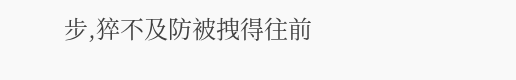步,猝不及防被拽得往前